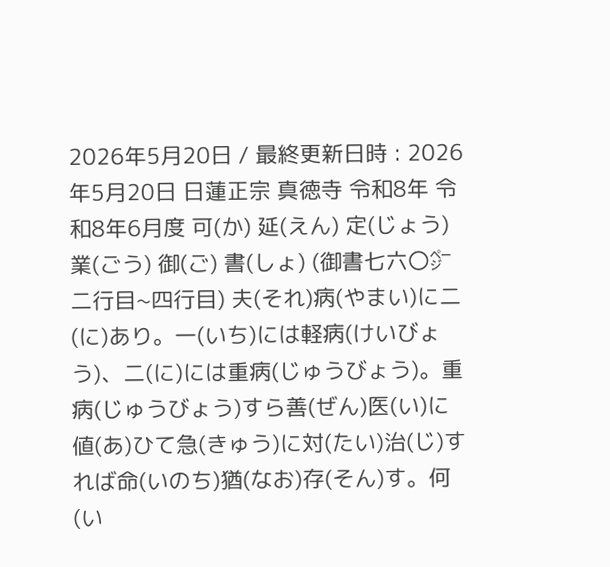2026年5月20日 / 最終更新日時 : 2026年5月20日 日蓮正宗 真徳寺 令和8年 令和8年6月度 可(か) 延(えん) 定(じょう) 業(ごう) 御(ご) 書(しょ) (御書七六〇㌻二行目~四行目) 夫(それ)病(やまい)に二(に)あり。一(いち)には軽病(けいびょう)、二(に)には重病(じゅうびょう)。重病(じゅうびょう)すら善(ぜん)医(い)に値(あ)ひて急(きゅう)に対(たい)治(じ)すれば命(いのち)猶(なお)存(そん)す。何(い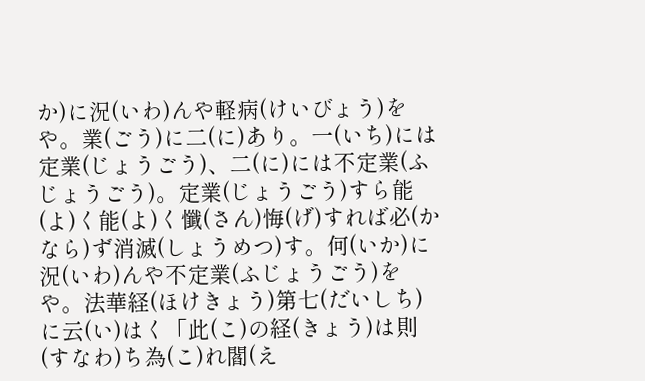か)に況(いわ)んや軽病(けいびょう)をや。業(ごう)に二(に)あり。一(いち)には定業(じょうごう)、二(に)には不定業(ふじょうごう)。定業(じょうごう)すら能(よ)く能(よ)く懺(さん)悔(げ)すれば必(かなら)ず消滅(しょうめつ)す。何(いか)に況(いわ)んや不定業(ふじょうごう)をや。法華経(ほけきょう)第七(だいしち)に云(い)はく「此(こ)の経(きょう)は則(すなわ)ち為(こ)れ閻(え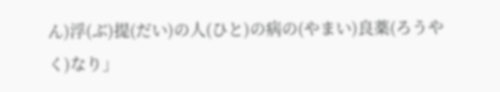ん)浮(ぶ)提(だい)の人(ひと)の病の(やまい)良薬(ろうやく)なり」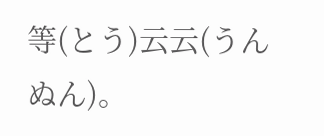等(とう)云云(うんぬん)。